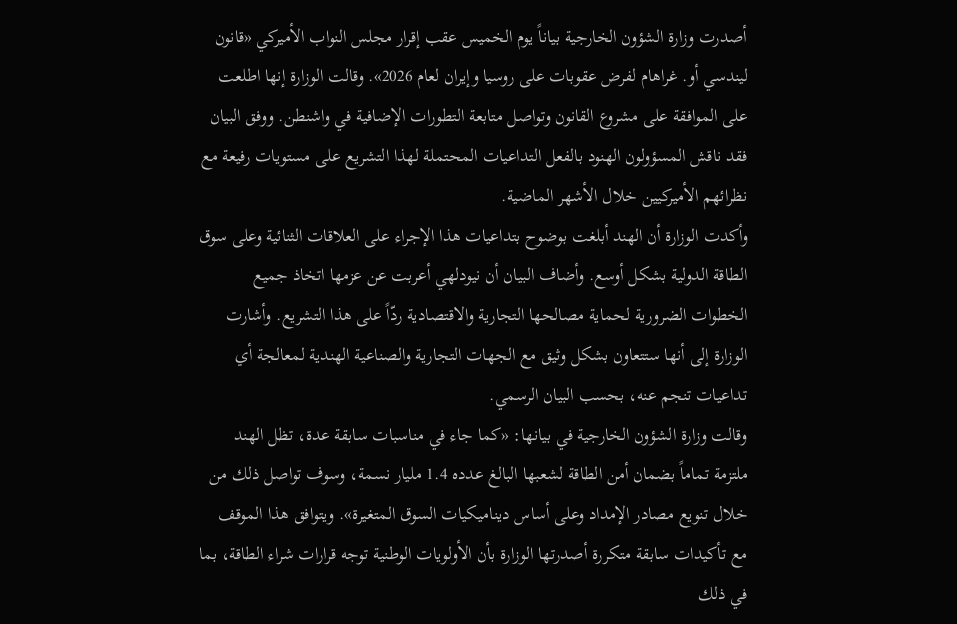أصدرت وزارة الشؤون الخارجية بياناً يوم الخميس عقب إقرار مجلس النواب الأميركي «قانون ليندسي أو. غراهام لفرض عقوبات على روسيا وإيران لعام 2026». وقالت الوزارة إنها اطلعت على الموافقة على مشروع القانون وتواصل متابعة التطورات الإضافية في واشنطن. ووفق البيان فقد ناقش المسؤولون الهنود بالفعل التداعيات المحتملة لهذا التشريع على مستويات رفيعة مع نظرائهم الأميركيين خلال الأشهر الماضية.
وأكدت الوزارة أن الهند أبلغت بوضوح بتداعيات هذا الإجراء على العلاقات الثنائية وعلى سوق الطاقة الدولية بشكل أوسع. وأضاف البيان أن نيودلهي أعربت عن عزمها اتخاذ جميع الخطوات الضرورية لحماية مصالحها التجارية والاقتصادية ردّاً على هذا التشريع. وأشارت الوزارة إلى أنها ستتعاون بشكل وثيق مع الجهات التجارية والصناعية الهندية لمعالجة أي تداعيات تنجم عنه، بحسب البيان الرسمي.
وقالت وزارة الشؤون الخارجية في بيانها: «كما جاء في مناسبات سابقة عدة، تظل الهند ملتزمة تماماً بضمان أمن الطاقة لشعبها البالغ عدده 1.4 مليار نسمة، وسوف تواصل ذلك من خلال تنويع مصادر الإمداد وعلى أساس ديناميكيات السوق المتغيرة». ويتوافق هذا الموقف مع تأكيدات سابقة متكررة أصدرتها الوزارة بأن الأولويات الوطنية توجه قرارات شراء الطاقة، بما في ذلك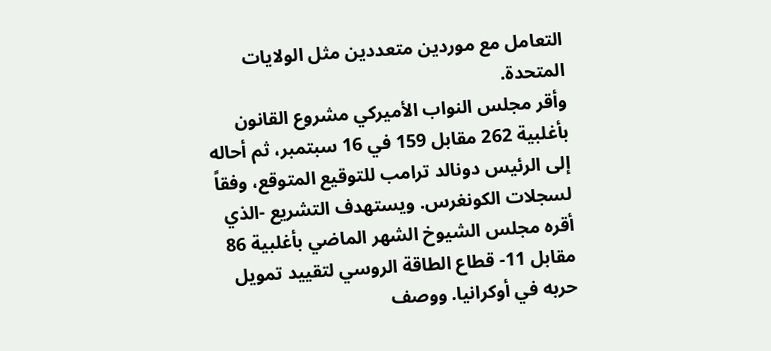التعامل مع موردين متعددين مثل الولايات المتحدة.
وأقر مجلس النواب الأميركي مشروع القانون بأغلبية 262 مقابل 159 في 16 سبتمبر، ثم أحاله إلى الرئيس دونالد ترامب للتوقيع المتوقع، وفقاً لسجلات الكونغرس. ويستهدف التشريع -الذي أقره مجلس الشيوخ الشهر الماضي بأغلبية 86 مقابل 11- قطاع الطاقة الروسي لتقييد تمويل حربه في أوكرانيا. ووصف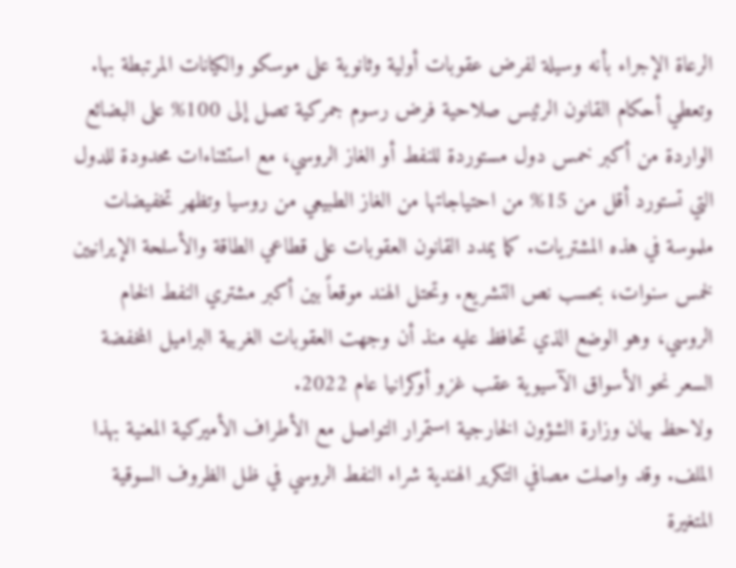الرعاة الإجراء بأنه وسيلة لفرض عقوبات أولية وثانوية على موسكو والكيانات المرتبطة بها.
وتعطي أحكام القانون الرئيس صلاحية فرض رسوم جمركية تصل إلى 100% على البضائع الواردة من أكبر خمس دول مستوردة للنفط أو الغاز الروسي، مع استثناءات محدودة للدول التي تستورد أقل من 15% من احتياجاتها من الغاز الطبيعي من روسيا وتظهر تخفيضات ملموسة في هذه المشتريات. كما يمدد القانون العقوبات على قطاعي الطاقة والأسلحة الإيرانيين لخمس سنوات، بحسب نص التشريع. وتحتل الهند موقعاً بين أكبر مشتري النفط الخام الروسي، وهو الوضع الذي تحافظ عليه منذ أن وجهت العقوبات الغربية البراميل المخفضة السعر نحو الأسواق الآسيوية عقب غزو أوكرانيا عام 2022.
ولاحظ بيان وزارة الشؤون الخارجية استمرار التواصل مع الأطراف الأميركية المعنية بهذا الملف. وقد واصلت مصافي التكرير الهندية شراء النفط الروسي في ظل الظروف السوقية المتغيرة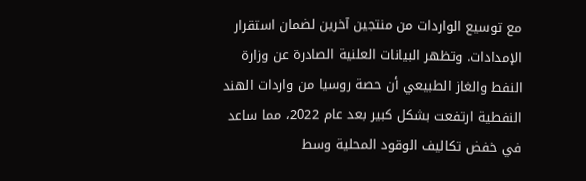مع توسيع الواردات من منتجين آخرين لضمان استقرار الإمدادات. وتظهر البيانات العلنية الصادرة عن وزارة النفط والغاز الطبيعي أن حصة روسيا من واردات الهند النفطية ارتفعت بشكل كبير بعد عام 2022، مما ساعد في خفض تكاليف الوقود المحلية وسط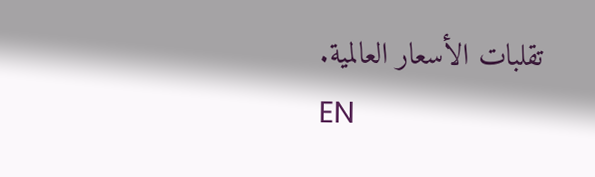تقلبات الأسعار العالمية.
EN